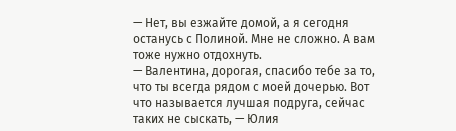— Нет, вы езжайте домой, а я сегодня останусь с Полиной. Мне не сложно. А вам тоже нужно отдохнуть.
— Валентина, дорогая, спасибо тебе за то, что ты всегда рядом с моей дочерью. Вот что называется лучшая подруга, сейчас таких не сыскать, — Юлия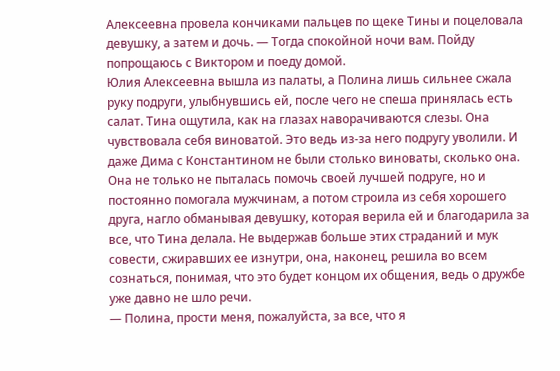Алексеевна провела кончиками пальцев по щеке Тины и поцеловала девушку, а затем и дочь. — Тогда спокойной ночи вам. Пойду попрощаюсь с Виктором и поеду домой.
Юлия Алексеевна вышла из палаты, а Полина лишь сильнее сжала руку подруги, улыбнувшись ей, после чего не спеша принялась есть салат. Тина ощутила, как на глазах наворачиваются слезы. Она чувствовала себя виноватой. Это ведь из-за него подругу уволили. И даже Дима с Константином не были столько виноваты, сколько она.
Она не только не пыталась помочь своей лучшей подруге, но и постоянно помогала мужчинам, а потом строила из себя хорошего друга, нагло обманывая девушку, которая верила ей и благодарила за все, что Тина делала. Не выдержав больше этих страданий и мук совести, сжиравших ее изнутри, она, наконец, решила во всем сознаться, понимая, что это будет концом их общения, ведь о дружбе уже давно не шло речи.
— Полина, прости меня, пожалуйста, за все, что я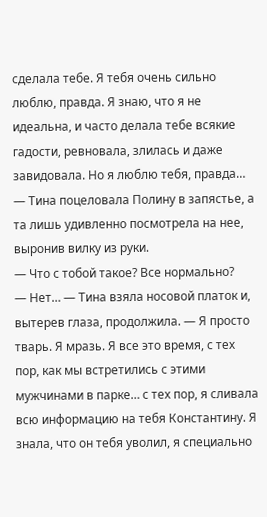сделала тебе. Я тебя очень сильно люблю, правда. Я знаю, что я не идеальна, и часто делала тебе всякие гадости, ревновала, злилась и даже завидовала. Но я люблю тебя, правда… — Тина поцеловала Полину в запястье, а та лишь удивленно посмотрела на нее, выронив вилку из руки.
— Что с тобой такое? Все нормально?
— Нет… — Тина взяла носовой платок и, вытерев глаза, продолжила. — Я просто тварь. Я мразь. Я все это время, с тех пор, как мы встретились с этими мужчинами в парке… с тех пор, я сливала всю информацию на тебя Константину. Я знала, что он тебя уволил, я специально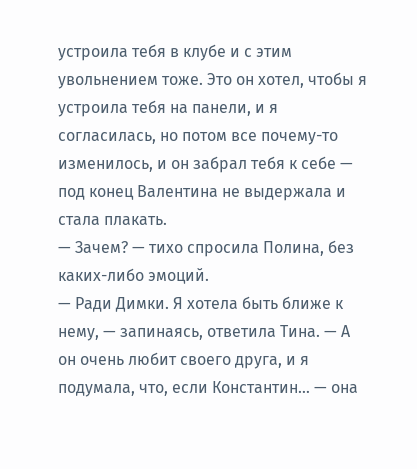устроила тебя в клубе и с этим увольнением тоже. Это он хотел, чтобы я устроила тебя на панели, и я согласилась, но потом все почему-то изменилось, и он забрал тебя к себе — под конец Валентина не выдержала и стала плакать.
— Зачем? — тихо спросила Полина, без каких-либо эмоций.
— Ради Димки. Я хотела быть ближе к нему, — запинаясь, ответила Тина. — А он очень любит своего друга, и я подумала, что, если Константин… — она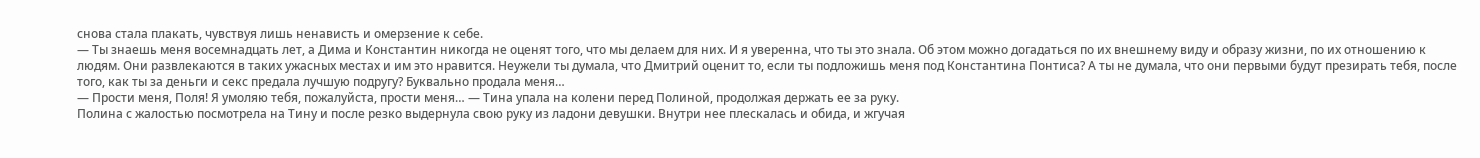снова стала плакать, чувствуя лишь ненависть и омерзение к себе.
— Ты знаешь меня восемнадцать лет, а Дима и Константин никогда не оценят того, что мы делаем для них. И я уверенна, что ты это знала. Об этом можно догадаться по их внешнему виду и образу жизни, по их отношению к людям. Они развлекаются в таких ужасных местах и им это нравится. Неужели ты думала, что Дмитрий оценит то, если ты подложишь меня под Константина Понтиса? А ты не думала, что они первыми будут презирать тебя, после того, как ты за деньги и секс предала лучшую подругу? Буквально продала меня…
— Прости меня, Поля! Я умоляю тебя, пожалуйста, прости меня… — Тина упала на колени перед Полиной, продолжая держать ее за руку.
Полина с жалостью посмотрела на Тину и после резко выдернула свою руку из ладони девушки. Внутри нее плескалась и обида, и жгучая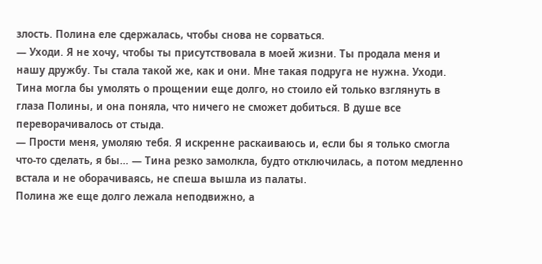злость. Полина еле сдержалась, чтобы снова не сорваться.
— Уходи. Я не хочу, чтобы ты присутствовала в моей жизни. Ты продала меня и нашу дружбу. Ты стала такой же, как и они. Мне такая подруга не нужна. Уходи.
Тина могла бы умолять о прощении еще долго, но стоило ей только взглянуть в глаза Полины, и она поняла, что ничего не сможет добиться. В душе все переворачивалось от стыда.
— Прости меня, умоляю тебя. Я искренне раскаиваюсь и, если бы я только смогла что-то сделать, я бы… — Тина резко замолкла, будто отключилась, а потом медленно встала и не оборачиваясь, не спеша вышла из палаты.
Полина же еще долго лежала неподвижно, а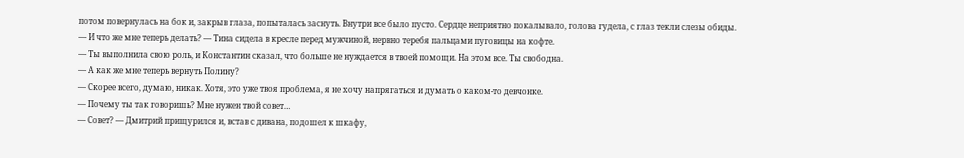потом повернулась на бок и, закрыв глаза, попыталась заснуть. Внутри все было пусто. Сердце неприятно покалывало, голова гудела, с глаз текли слезы обиды.
— И что же мне теперь делать? — Тина сидела в кресле перед мужчиной, нервно теребя пальцами пуговицы на кофте.
— Ты выполнила свою роль, и Константин сказал, что больше не нуждается в твоей помощи. На этом все. Ты свободна.
— А как же мне теперь вернуть Полину?
— Скорее всего, думаю, никак. Хотя, это уже твоя проблема, я не хочу напрягаться и думать о каком-то девчонке.
— Почему ты так говоришь? Мне нужен твой совет…
— Совет? — Дмитрий прищурился и, встав с дивана, подошел к шкафу,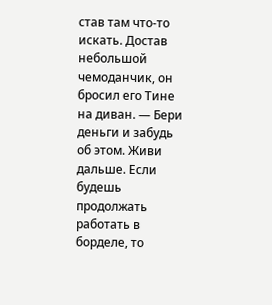став там что-то искать. Достав небольшой чемоданчик, он бросил его Тине на диван. — Бери деньги и забудь об этом. Живи дальше. Если будешь продолжать работать в борделе, то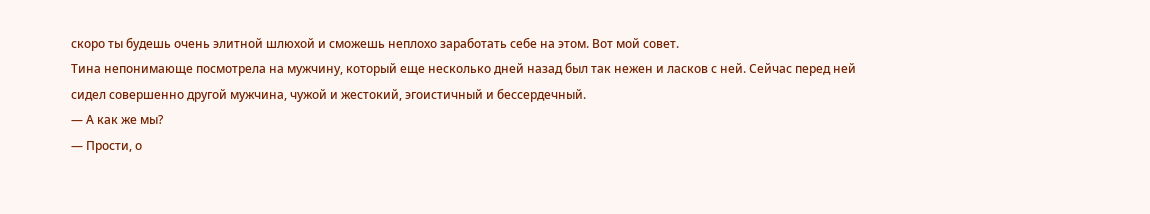скоро ты будешь очень элитной шлюхой и сможешь неплохо заработать себе на этом. Вот мой совет.
Тина непонимающе посмотрела на мужчину, который еще несколько дней назад был так нежен и ласков с ней. Сейчас перед ней сидел совершенно другой мужчина, чужой и жестокий, эгоистичный и бессердечный.
— А как же мы?
— Прости, о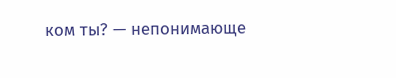ком ты? — непонимающе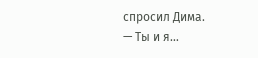спросил Дима.
— Ты и я…